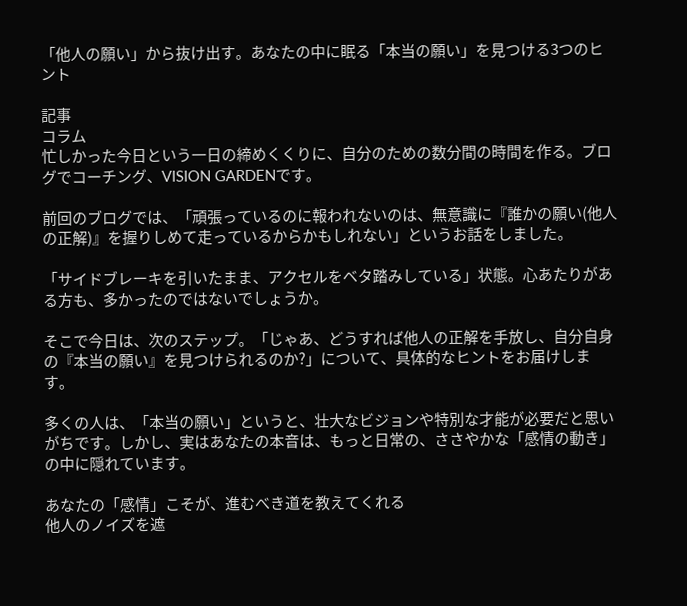「他人の願い」から抜け出す。あなたの中に眠る「本当の願い」を見つける3つのヒント

記事
コラム
忙しかった今日という一日の締めくくりに、自分のための数分間の時間を作る。ブログでコーチング、VISION GARDENです。

前回のブログでは、「頑張っているのに報われないのは、無意識に『誰かの願い(他人の正解)』を握りしめて走っているからかもしれない」というお話をしました。

「サイドブレーキを引いたまま、アクセルをベタ踏みしている」状態。心あたりがある方も、多かったのではないでしょうか。

そこで今日は、次のステップ。「じゃあ、どうすれば他人の正解を手放し、自分自身の『本当の願い』を見つけられるのか?」について、具体的なヒントをお届けします。

多くの人は、「本当の願い」というと、壮大なビジョンや特別な才能が必要だと思いがちです。しかし、実はあなたの本音は、もっと日常の、ささやかな「感情の動き」の中に隠れています。

あなたの「感情」こそが、進むべき道を教えてくれる
他人のノイズを遮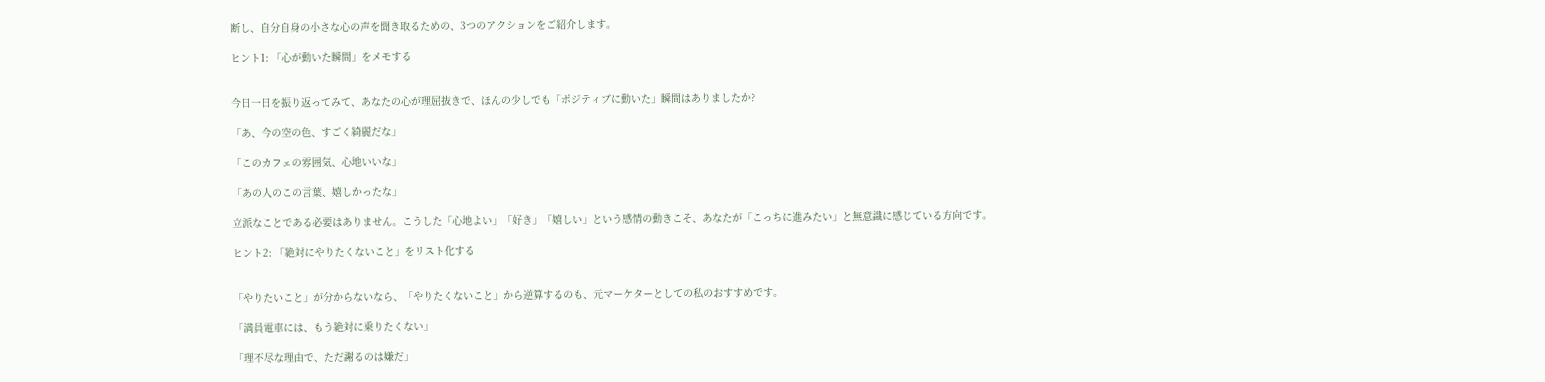断し、自分自身の小さな心の声を聞き取るための、3つのアクションをご紹介します。

ヒント1: 「心が動いた瞬間」をメモする


今日一日を振り返ってみて、あなたの心が理屈抜きで、ほんの少しでも「ポジティブに動いた」瞬間はありましたか?

「あ、今の空の色、すごく綺麗だな」

「このカフェの雰囲気、心地いいな」

「あの人のこの言葉、嬉しかったな」

立派なことである必要はありません。こうした「心地よい」「好き」「嬉しい」という感情の動きこそ、あなたが「こっちに進みたい」と無意識に感じている方向です。

ヒント2: 「絶対にやりたくないこと」をリスト化する


「やりたいこと」が分からないなら、「やりたくないこと」から逆算するのも、元マーケターとしての私のおすすめです。

「満員電車には、もう絶対に乗りたくない」

「理不尽な理由で、ただ謝るのは嫌だ」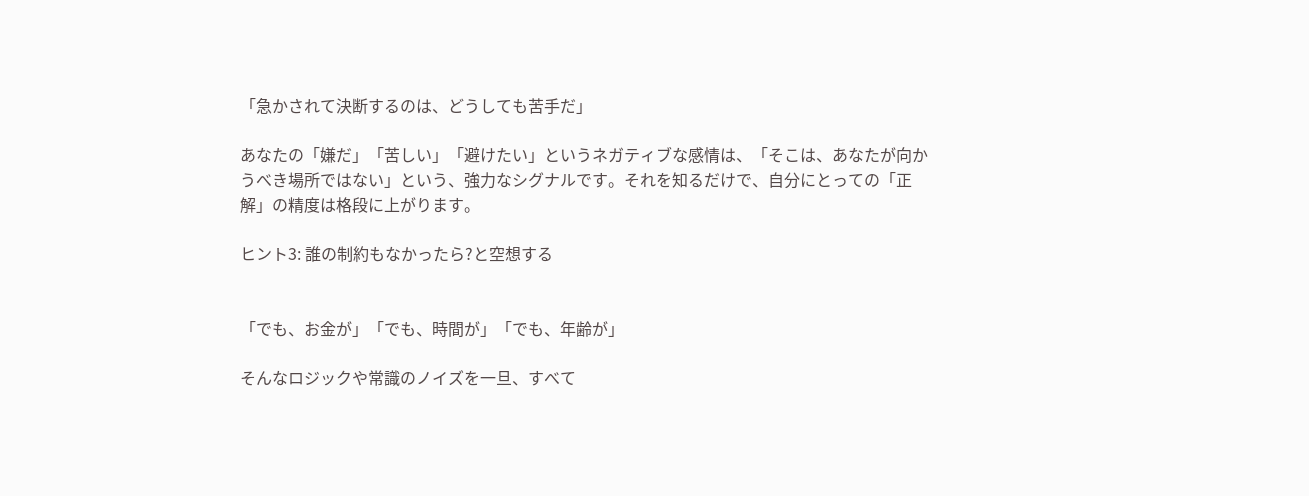「急かされて決断するのは、どうしても苦手だ」

あなたの「嫌だ」「苦しい」「避けたい」というネガティブな感情は、「そこは、あなたが向かうべき場所ではない」という、強力なシグナルです。それを知るだけで、自分にとっての「正解」の精度は格段に上がります。

ヒント3: 誰の制約もなかったら?と空想する


「でも、お金が」「でも、時間が」「でも、年齢が」

そんなロジックや常識のノイズを一旦、すべて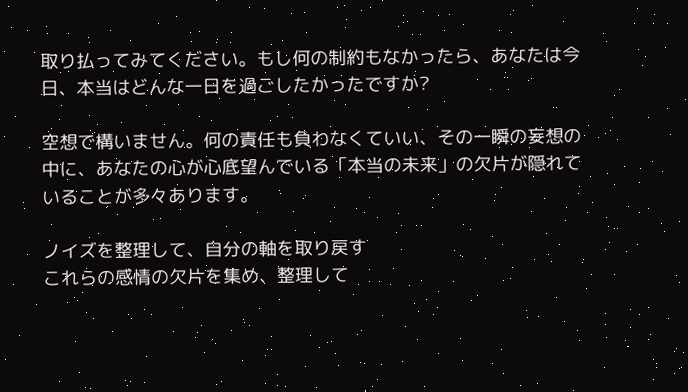取り払ってみてください。もし何の制約もなかったら、あなたは今日、本当はどんな一日を過ごしたかったですか?

空想で構いません。何の責任も負わなくていい、その一瞬の妄想の中に、あなたの心が心底望んでいる「本当の未来」の欠片が隠れていることが多々あります。

ノイズを整理して、自分の軸を取り戻す
これらの感情の欠片を集め、整理して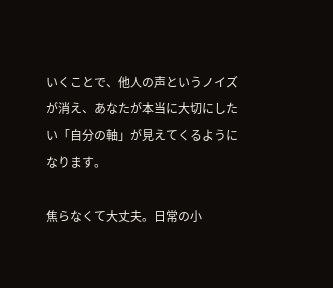いくことで、他人の声というノイズが消え、あなたが本当に大切にしたい「自分の軸」が見えてくるようになります。

焦らなくて大丈夫。日常の小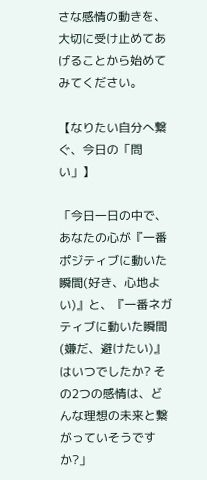さな感情の動きを、大切に受け止めてあげることから始めてみてください。

【なりたい自分へ繋ぐ、今日の「問い」】

「今日一日の中で、あなたの心が『一番ポジティブに動いた瞬間(好き、心地よい)』と、『一番ネガティブに動いた瞬間(嫌だ、避けたい)』はいつでしたか? その2つの感情は、どんな理想の未来と繋がっていそうですか?」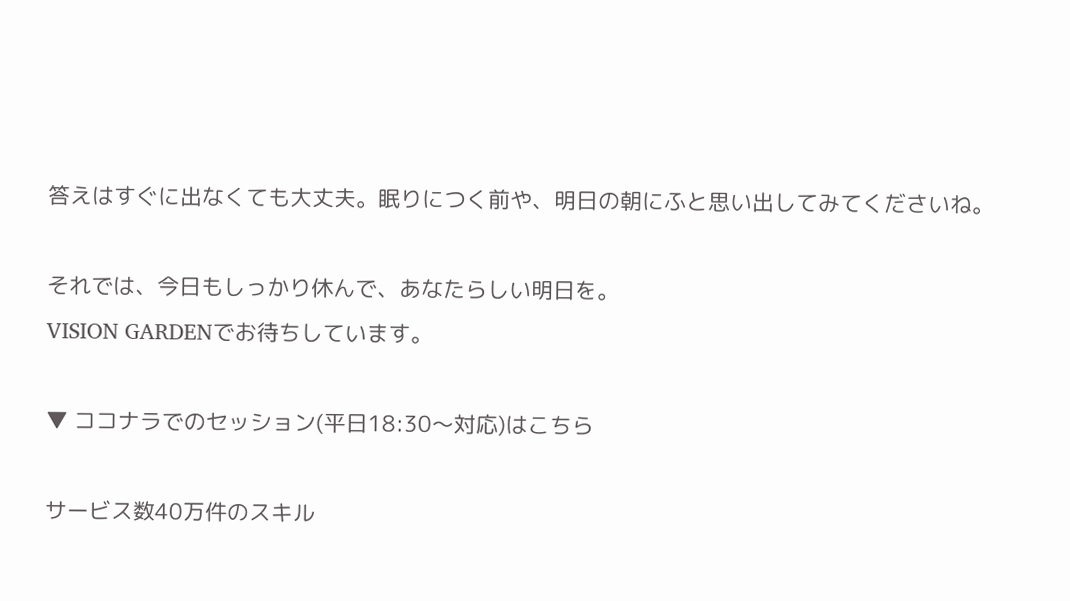答えはすぐに出なくても大丈夫。眠りにつく前や、明日の朝にふと思い出してみてくださいね。

それでは、今日もしっかり休んで、あなたらしい明日を。
VISION GARDENでお待ちしています。

▼ ココナラでのセッション(平日18:30〜対応)はこちら

サービス数40万件のスキル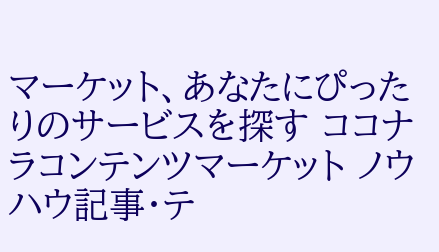マーケット、あなたにぴったりのサービスを探す ココナラコンテンツマーケット ノウハウ記事・テ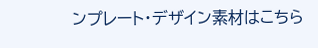ンプレート・デザイン素材はこちら